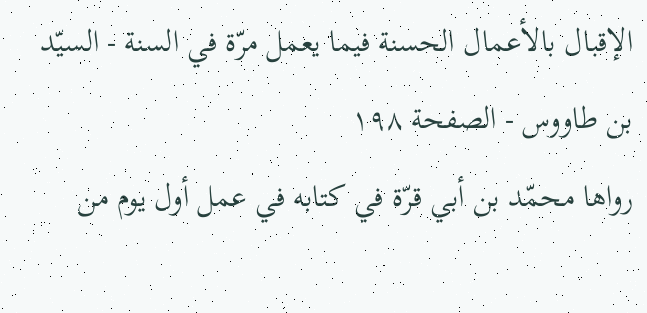الإقبال بالأعمال الحسنة فيما يعمل مرّة في السنة - السيّد بن طاووس - الصفحة ١٩٨
رواها محمّد بن أبي قرّة في كتابه في عمل أول يوم من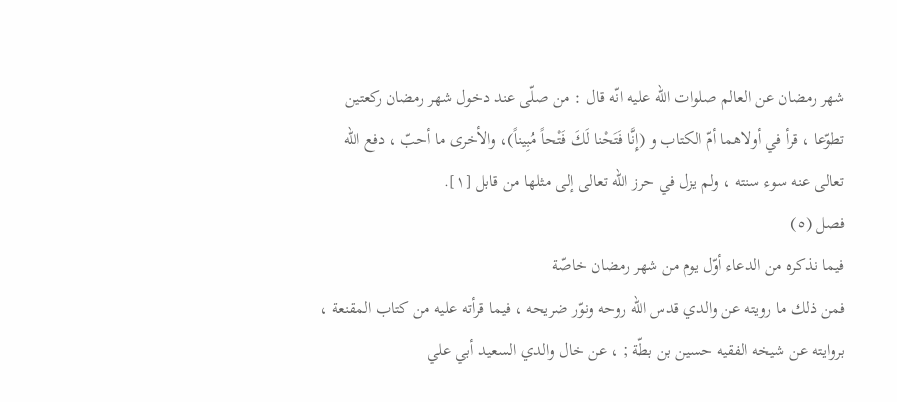شهر رمضان عن العالم صلوات الله عليه انّه قال : من صلّى عند دخول شهر رمضان ركعتين تطوّعا ، قرأ في أولاهما أمّ الكتاب و (إِنَّا فَتَحْنا لَكَ فَتْحاً مُبِيناً)، والأخرى ما أحبّ ، دفع الله تعالى عنه سوء سنته ، ولم يزل في حرز الله تعالى إلى مثلها من قابل [١].
فصل (٥)
فيما نذكره من الدعاء أوّل يوم من شهر رمضان خاصّة
فمن ذلك ما رويته عن والدي قدس الله روحه ونوّر ضريحه ، فيما قرأته عليه من كتاب المقنعة ، بروايته عن شيخه الفقيه حسين بن بطّة ; ، عن خال والدي السعيد أبي علي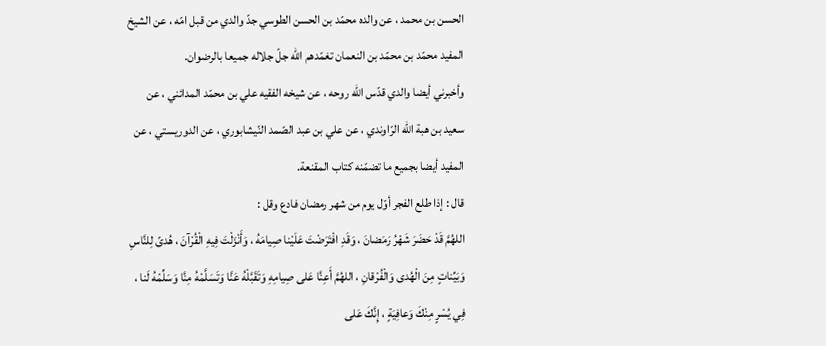الحسن بن محمد ، عن والده محمّد بن الحسن الطوسي جدّ والدي من قبل امّه ، عن الشيخ المفيد محمّد بن محمّد بن النعمان تغمّدهم الله جلّ جلاله جميعا بالرضوان.
وأخبرني أيضا والدي قدّس الله روحه ، عن شيخه الفقيه علي بن محمّد المدائني ، عن سعيد بن هبة الله الرّاوندي ، عن علي بن عبد الصّمد النّيشابوري ، عن الدوريستي ، عن المفيد أيضا بجميع ما تضمّنه كتاب المقنعة.
قال : إذا طلع الفجر أوّل يوم من شهر رمضان فادع وقل :
اللهُمَّ قَدْ حَضَرَ شَهْرُ رَمَضانَ ، وَقَدِ افْتَرَضْتَ عَلَيْنا صِيامَهُ ، وَأَنْزَلْتَ فِيهِ الْقُرْآنَ ، هُدىً لِلنَّاسِ وَبَيِّناتٍ مِنَ الْهُدى وَالْفُرْقانِ ، اللهُمَّ أَعِنَّا عَلى صِيامِهِ وَتَقَبَّلْهُ عَنَّا وَتَسَلَّمْهُ مِنَّا وَسَلِّمْهُ لَنا ، فِي يُسْرٍ مِنْكَ وَعافِيَةٍ ، إِنَّكَ عَلى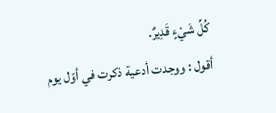كُلِّ شَيْءٍ قَدِيرٌ.
أقول : ووجدت أدعية ذكرت في أوّل يوم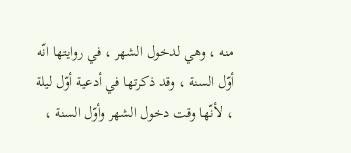منه ، وهي لدخول الشهر ، في روايتها انّه أوّل السنة ، وقد ذكرتها في أدعية أوّل ليلة ، لأنّها وقت دخول الشهر وأوّل السنة ،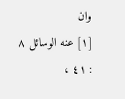وان
[١] عنه الوسائل ٨ : ٤١ ،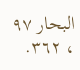البحار ٩٧ ، ٣٦٢.